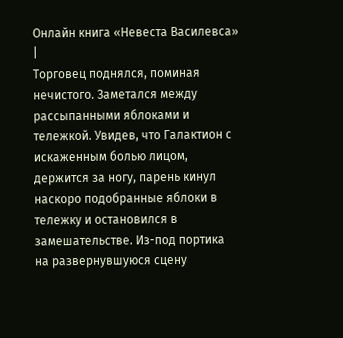Онлайн книга «Невеста Василевса»
|
Торговец поднялся, поминая нечистого. Заметался между рассыпанными яблоками и тележкой. Увидев, что Галактион с искаженным болью лицом, держится за ногу, парень кинул наскоро подобранные яблоки в тележку и остановился в замешательстве. Из-под портика на развернувшуюся сцену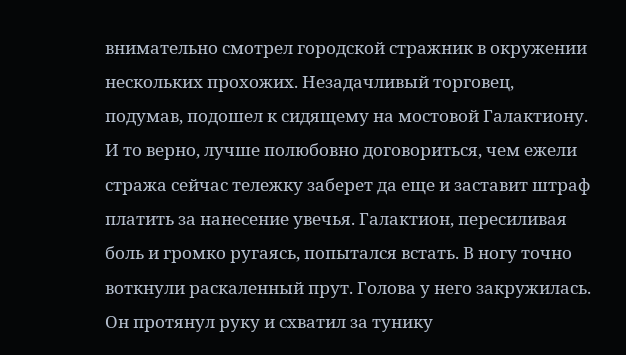внимательно смотрел городской стражник в окружении нескольких прохожих. Незадачливый торговец, подумав, подошел к сидящему на мостовой Галактиону. И то верно, лучше полюбовно договориться, чем ежели стража сейчас тележку заберет да еще и заставит штраф платить за нанесение увечья. Галактион, пересиливая боль и громко ругаясь, попытался встать. В ногу точно воткнули раскаленный прут. Голова у него закружилась. Он протянул руку и схватил за тунику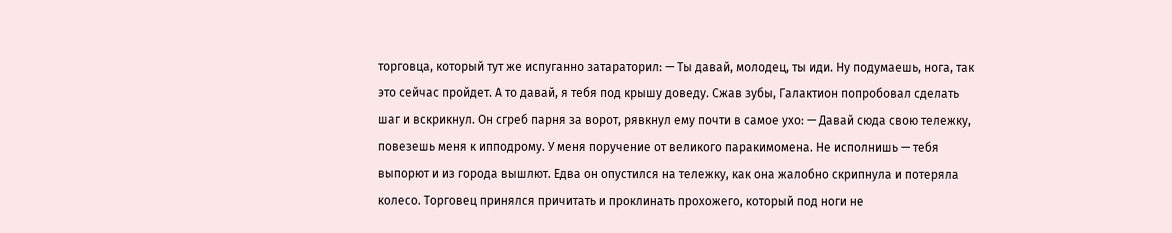торговца, который тут же испуганно затараторил: — Ты давай, молодец, ты иди. Ну подумаешь, нога, так это сейчас пройдет. А то давай, я тебя под крышу доведу. Сжав зубы, Галактион попробовал сделать шаг и вскрикнул. Он сгреб парня за ворот, рявкнул ему почти в самое ухо: — Давай сюда свою тележку, повезешь меня к ипподрому. У меня поручение от великого паракимомена. Не исполнишь — тебя выпорют и из города вышлют. Едва он опустился на тележку, как она жалобно скрипнула и потеряла колесо. Торговец принялся причитать и проклинать прохожего, который под ноги не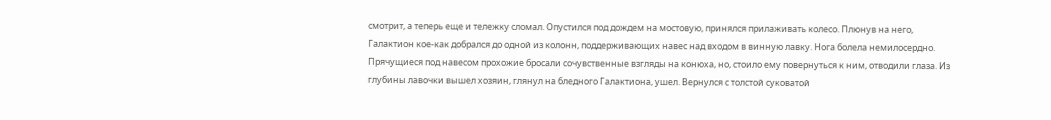смотрит, а теперь еще и тележку сломал. Опустился под дождем на мостовую, принялся прилаживать колесо. Плюнув на него, Галактион кое-как добрался до одной из колонн, поддерживающих навес над входом в винную лавку. Нога болела немилосердно. Прячущиеся под навесом прохожие бросали сочувственные взгляды на конюха, но, стоило ему повернуться к ним, отводили глаза. Из глубины лавочки вышел хозяин, глянул на бледного Галактиона, ушел. Вернулся с толстой суковатой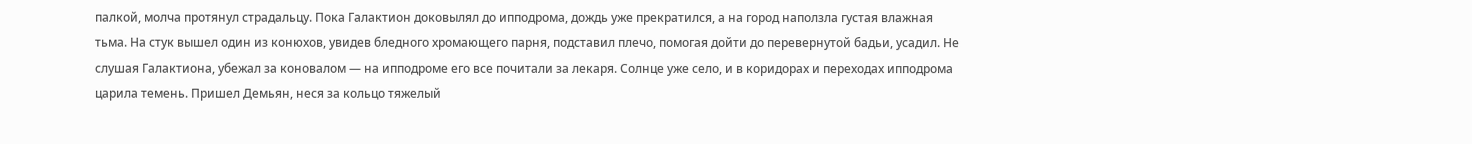палкой, молча протянул страдальцу. Пока Галактион доковылял до ипподрома, дождь уже прекратился, а на город наползла густая влажная тьма. На стук вышел один из конюхов, увидев бледного хромающего парня, подставил плечо, помогая дойти до перевернутой бадьи, усадил. Не слушая Галактиона, убежал за коновалом — на ипподроме его все почитали за лекаря. Солнце уже село, и в коридорах и переходах ипподрома царила темень. Пришел Демьян, неся за кольцо тяжелый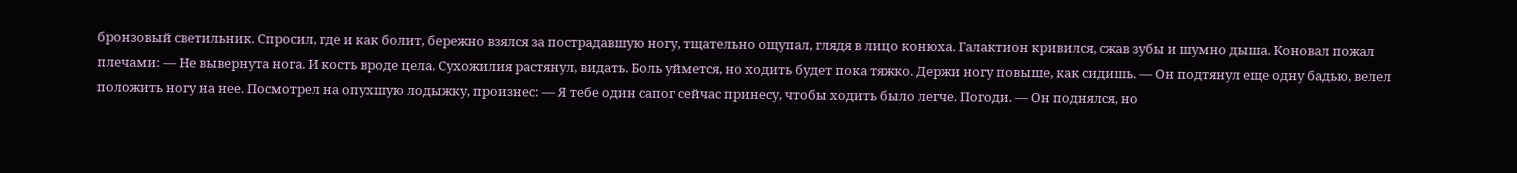бронзовый светильник. Спросил, где и как болит, бережно взялся за пострадавшую ногу, тщательно ощупал, глядя в лицо конюха. Галактион кривился, сжав зубы и шумно дыша. Коновал пожал плечами: — Не вывернута нога. И кость вроде цела. Сухожилия растянул, видать. Боль уймется, но ходить будет пока тяжко. Держи ногу повыше, как сидишь. — Он подтянул еще одну бадью, велел положить ногу на нее. Посмотрел на опухшую лодыжку, произнес: — Я тебе один сапог сейчас принесу, чтобы ходить было легче. Погоди. — Он поднялся, но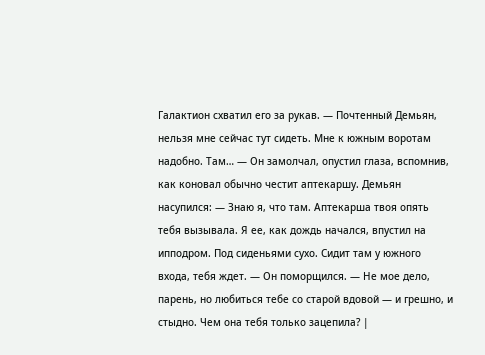Галактион схватил его за рукав. — Почтенный Демьян, нельзя мне сейчас тут сидеть. Мне к южным воротам надобно. Там… — Он замолчал, опустил глаза, вспомнив, как коновал обычно честит аптекаршу. Демьян насупился: — Знаю я, что там. Аптекарша твоя опять тебя вызывала. Я ее, как дождь начался, впустил на ипподром. Под сиденьями сухо. Сидит там у южного входа, тебя ждет. — Он поморщился. — Не мое дело, парень, но любиться тебе со старой вдовой — и грешно, и стыдно. Чем она тебя только зацепила? |